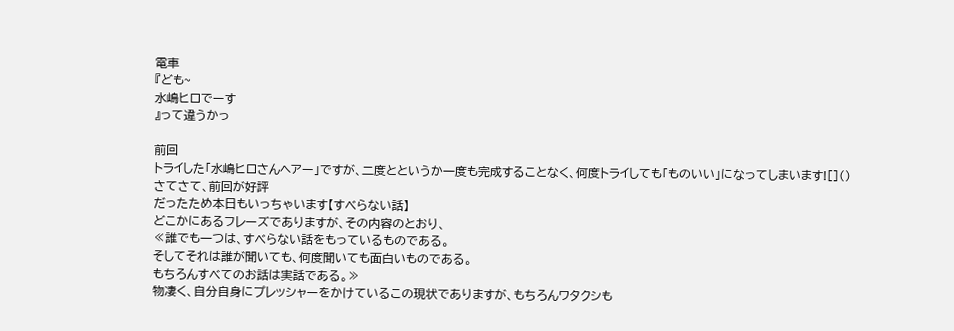電車
『ども~
水嶋ヒロでーす
』って違うかっ

前回
トライした「水嶋ヒロさんヘアー」ですが、二度とというか一度も完成することなく、何度トライしても「ものいい」になってしまいます![]()
さてさて、前回が好評
だったため本日もいっちゃいます【すべらない話】
どこかにあるフレーズでありますが、その内容のとおり、
≪誰でも一つは、すべらない話をもっているものである。
そしてそれは誰が聞いても、何度聞いても面白いものである。
もちろんすべてのお話は実話である。≫
物凄く、自分自身にプレッシャーをかけているこの現状でありますが、もちろんワタクシも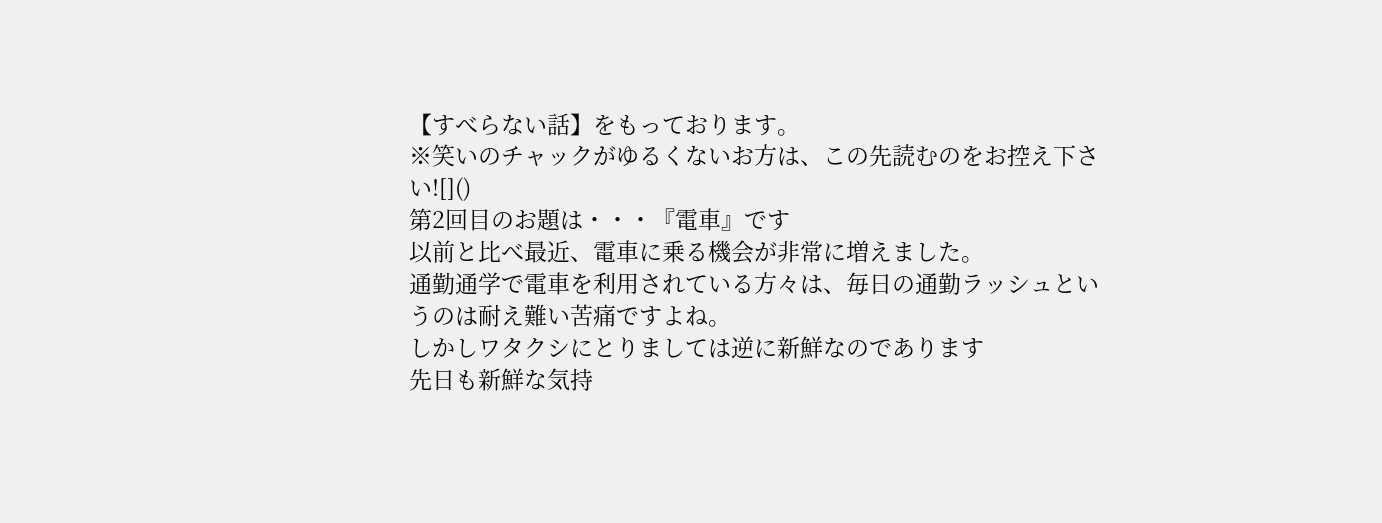【すべらない話】をもっております。
※笑いのチャックがゆるくないお方は、この先読むのをお控え下さい![]()
第2回目のお題は・・・『電車』です
以前と比べ最近、電車に乗る機会が非常に増えました。
通勤通学で電車を利用されている方々は、毎日の通勤ラッシュというのは耐え難い苦痛ですよね。
しかしワタクシにとりましては逆に新鮮なのであります
先日も新鮮な気持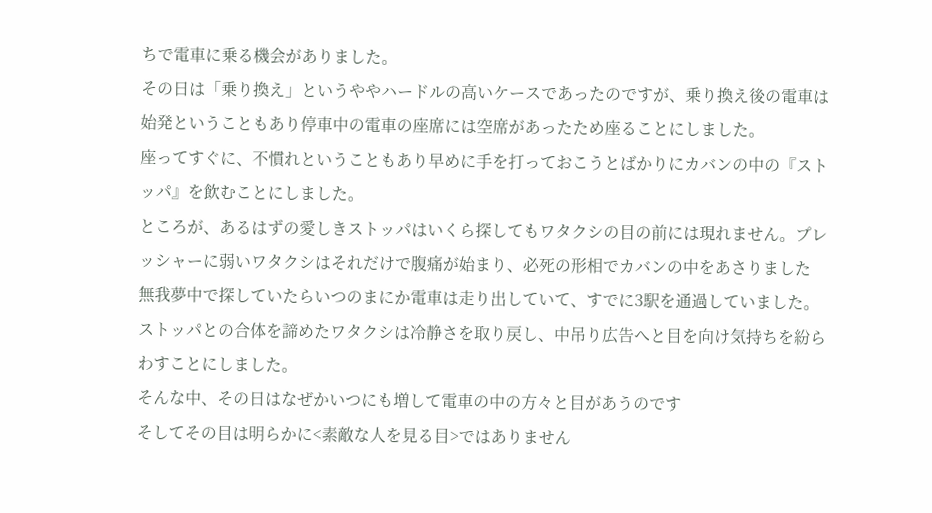ちで電車に乗る機会がありました。
その日は「乗り換え」というややハードルの高いケースであったのですが、乗り換え後の電車は始発ということもあり停車中の電車の座席には空席があったため座ることにしました。
座ってすぐに、不慣れということもあり早めに手を打っておこうとばかりにカバンの中の『ストッパ』を飲むことにしました。
ところが、あるはずの愛しきストッパはいくら探してもワタクシの目の前には現れません。プレッシャーに弱いワタクシはそれだけで腹痛が始まり、必死の形相でカバンの中をあさりました
無我夢中で探していたらいつのまにか電車は走り出していて、すでに3駅を通過していました。
ストッパとの合体を諦めたワタクシは冷静さを取り戻し、中吊り広告へと目を向け気持ちを紛らわすことにしました。
そんな中、その日はなぜかいつにも増して電車の中の方々と目があうのです
そしてその目は明らかに<素敵な人を見る目>ではありません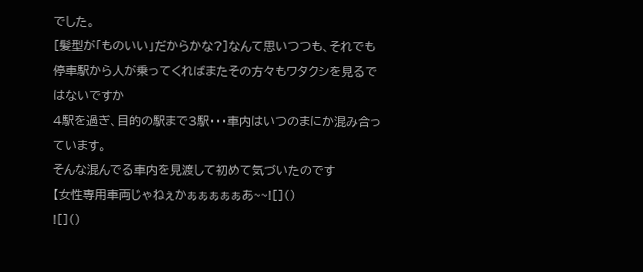でした。
[髪型が「ものいい」だからかな?]なんて思いつつも、それでも停車駅から人が乗ってくればまたその方々もワタクシを見るではないですか
4駅を過ぎ、目的の駅まで3駅・・・車内はいつのまにか混み合っています。
そんな混んでる車内を見渡して初めて気づいたのです
【女性専用車両じゃねぇかぁぁぁぁぁあ~~![]()
![]()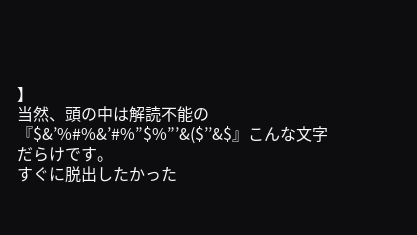】
当然、頭の中は解読不能の『$&’%#%&’#%”$%”’&($’’&$』こんな文字だらけです。
すぐに脱出したかった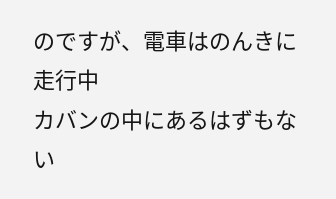のですが、電車はのんきに走行中
カバンの中にあるはずもない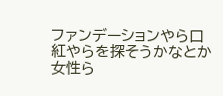ファンデーションやら口紅やらを探そうかなとか女性ら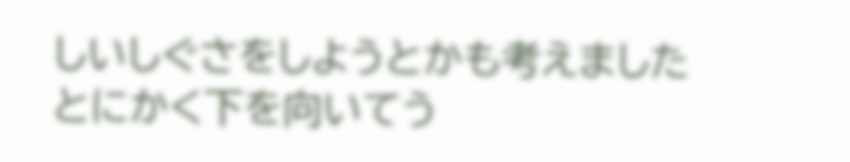しいしぐさをしようとかも考えました
とにかく下を向いてう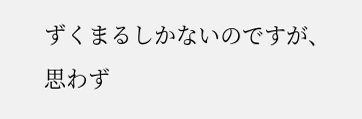ずくまるしかないのですが、思わず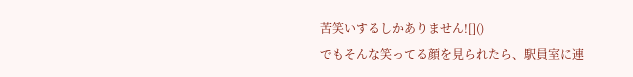苦笑いするしかありません![]()
でもそんな笑ってる顔を見られたら、駅員室に連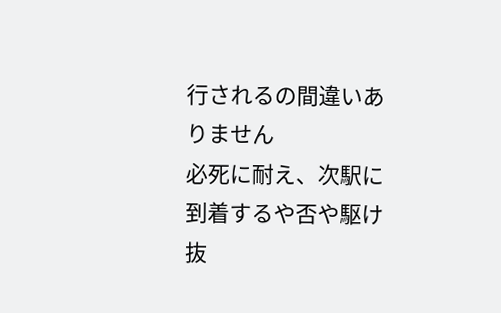行されるの間違いありません
必死に耐え、次駅に到着するや否や駆け抜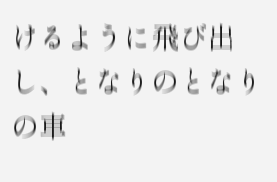けるように飛び出し、となりのとなりの車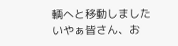輌へと移動しました
いやぁ皆さん、お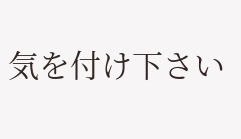気を付け下さい